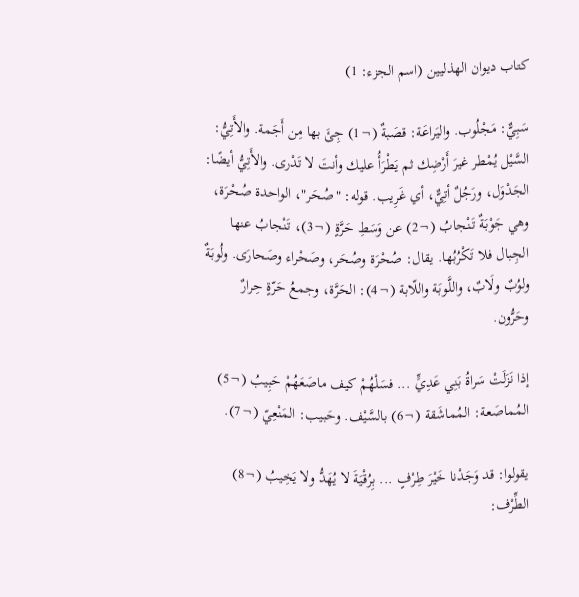كتاب ديوان الهذليين (اسم الجزء: 1)

سَبِيٌّ: مَجْلُوب. واليَراعَة: قصَبةٌ (¬1) جِئَ بها مِن أَجَمة. والأَتِيُّ: السَّيْل يُمْطر غيرَ أَرْضِك ثم يَطْرَأُ عليك وأنتَ لا تَدْرى. والأَتِيُّ أيضًا: الجَدْوَل، ورَجُلٌ أتِيٌّ، أي غَرِيب. قوله: "صُحَر"، الواحدة صُحْرَة، وهي جَوْبَةٌ تَنْجابُ (¬2) عن وَسَطِ حَرَّةٍ (¬3)، تَنْجابُ عنها الجِبال فلا تَكْرُبُها. يقال: صُحْرَة وصُحَر، وصَحْراء وصَحارَى. ولُوبَةٌ ولوُبٌ ولَابٌ، واللَّوبَة واللّابة (¬4): الحَرَّة، وجمعُ حَرّةٍ حِرارٌ وحَرُّون.

إذا نَزَلَتْ سَراةُ بَنِي عَدِيٍّ ... فسَلْهُمْ كيف ماصَعَهُمْ حَبِيبُ (¬5)
المُماصَعة: المُماشَقة (¬6) بالسَّيْف. وحَبيب: المَنْعِيّ (¬7).

يقولوا: قد وَجَدْنا خَيْرَ طِرْفٍ ... بِرُقْيَةَ لا يُهَدُّ ولا يَخِيبُ (¬8)
الطِّرْف: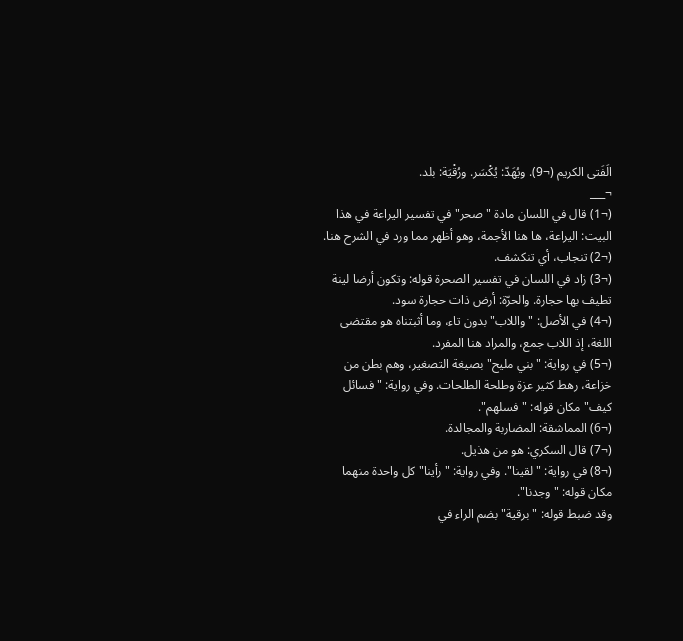الَفَتى الكريم (¬9). ويُهَدّ: يُكْسَر. ورُقْيَة: بلد.
¬___
(¬1) قال في اللسان مادة "صحر" في تفسير اليراعة في هذا البيت: اليراعة، ها هنا الأجمة، وهو أظهر مما ورد في الشرح هنا.
(¬2) تنجاب، أي تنكشف.
(¬3) زاد في اللسان في تفسير الصحرة قوله: وتكون أرضا لينة تطيف بها حجارة. والحرّة: أرض ذات حجارة سود.
(¬4) في الأصل: "واللاب" بدون تاء، وما أثبتناه هو مقتضى اللغة، إذ اللاب جمع، والمراد هنا المفرد.
(¬5) في رواية: "بني مليح" بصيغة التصغير، وهم بطن من خزاعة، رهط كثير عزة وطلحة الطلحات. وفي رواية: "فسائل كيف" مكان قوله: "فسلهم".
(¬6) المماشقة: المضاربة والمجالدة.
(¬7) قال السكري: هو من هذيل.
(¬8) في رواية: "لقينا". وفي رواية: "رأينا" كل واحدة منهما مكان قوله: "وجدنا".
وقد ضبط قوله: "برقية" بضم الراء في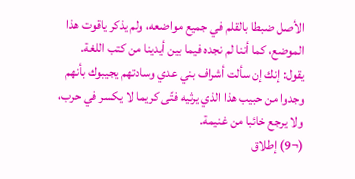الأصل ضبطا بالقلم في جميع مواضعه، ولم يذكر ياقوت هذا الموضع، كما أننا لم نجده فيما بين أيدينا من كتب اللغة. يقول: إنك إن سألت أشراف بني عدي وسادتهم يجيبوك بأنهم وجدوا من حبيب هذا الذي يرثيه فتًى كريما لا يكسر في حرب، ولا يرجع خائبا من غنيمة.
(¬9) إطلاق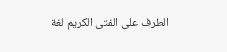الطرف على الفتى الكريم لغة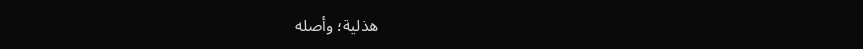هذلية؛ وأصله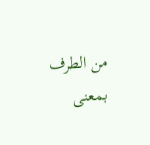من الطرف بمعنى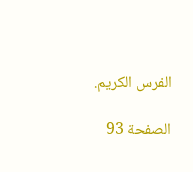الفرس الكريم.

الصفحة 93